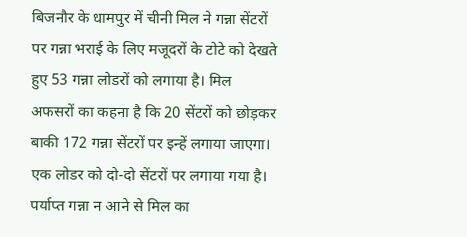बिजनौर के धामपुर में चीनी मिल ने गन्ना सेंटरों पर गन्ना भराई के लिए मजूदरों के टोटे को देखते हुए 53 गन्ना लोडरों को लगाया है। मिल अफसरों का कहना है कि 20 सेंटरों को छोड़कर बाकी 172 गन्ना सेंटरों पर इन्हें लगाया जाएगा। एक लोडर को दो-दो सेंटरों पर लगाया गया है। पर्याप्त गन्ना न आने से मिल का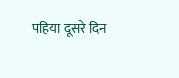पहिया दूसरे दिन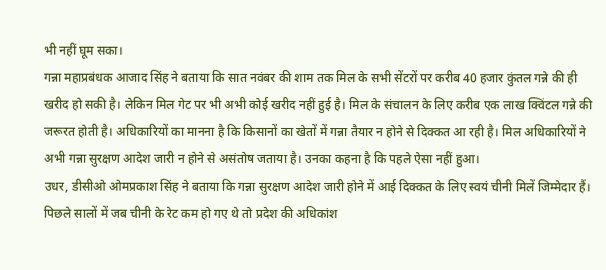भी नहीं घूम सका।
गन्ना महाप्रबंधक आजाद सिंह ने बताया कि सात नवंबर की शाम तक मिल के सभी सेंटरों पर करीब 40 हजार कुंतल गन्ने की ही खरीद हो सकी है। लेकिन मिल गेट पर भी अभी कोई खरीद नहीं हुई है। मिल के संचालन के लिए करीब एक लाख क्विंटल गन्ने की जरूरत होती है। अधिकारियों का मानना है कि किसानों का खेतों में गन्ना तैयार न होने से दिक्कत आ रही है। मिल अधिकारियों ने अभी गन्ना सुरक्षण आदेश जारी न होने से असंतोष जताया है। उनका कहना है कि पहले ऐसा नहीं हुआ।
उधर, डीसीओ ओमप्रकाश सिंह ने बताया कि गन्ना सुरक्षण आदेश जारी होने में आई दिक्कत के लिए स्वयं चीनी मिलें जिम्मेदार हैं। पिछले सालों में जब चीनी के रेट कम हो गए थे तो प्रदेश की अधिकांश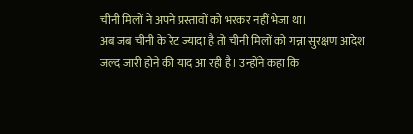चीनी मिलों ने अपने प्रस्तावों को भरकर नहीं भेजा था।
अब जब चीनी के रेट ज्यादा है तो चीनी मिलों को गन्ना सुरक्षण आदेश जल्द जारी होने की याद आ रही है। उन्होंने कहा कि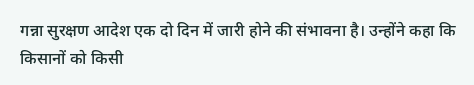गन्ना सुरक्षण आदेश एक दो दिन में जारी होने की संभावना है। उन्होंने कहा कि किसानों को किसी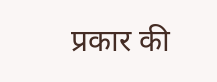प्रकार की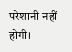परेशानी नहीं होगी।